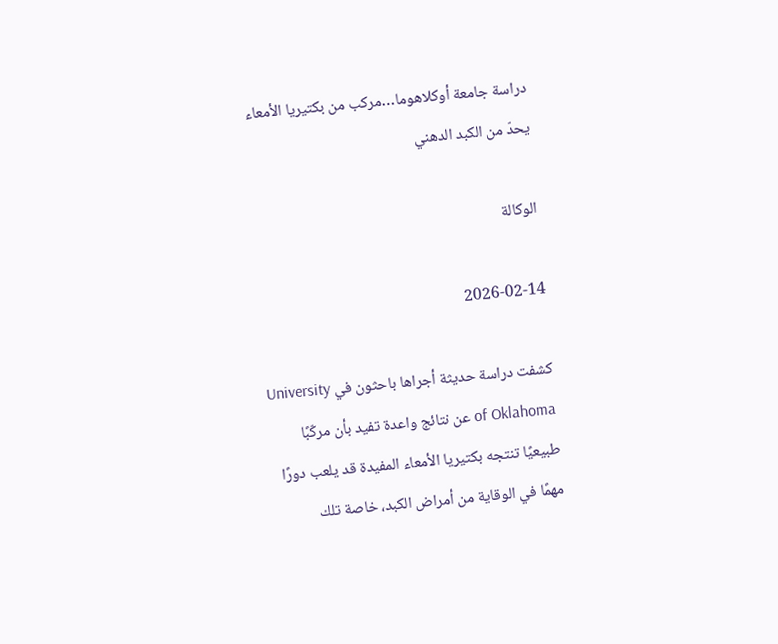دراسة جامعة أوكلاهوما…مركب من بكتيريا الأمعاء يحدّ من الكبد الدهني

الوكالة

2026-02-14

كشفت دراسة حديثة أجراها باحثون في University of Oklahoma عن نتائج واعدة تفيد بأن مركّبًا طبيعيًا تنتجه بكتيريا الأمعاء المفيدة قد يلعب دورًا مهمًا في الوقاية من أمراض الكبد، خاصة تلك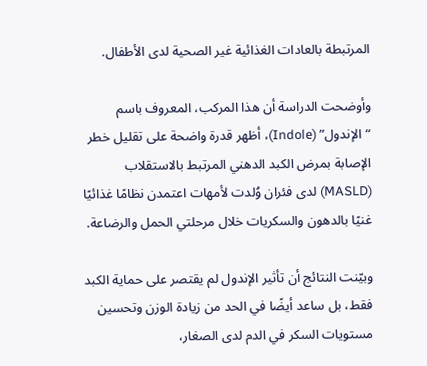المرتبطة بالعادات الغذائية غير الصحية لدى الأطفال.

وأوضحت الدراسة أن هذا المركب، المعروف باسم “الإندول” (Indole)، أظهر قدرة واضحة على تقليل خطر الإصابة بمرض الكبد الدهني المرتبط بالاستقلاب (MASLD) لدى فئران وُلدت لأمهات اعتمدن نظامًا غذائيًا غنيًا بالدهون والسكريات خلال مرحلتي الحمل والرضاعة.

وبيّنت النتائج أن تأثير الإندول لم يقتصر على حماية الكبد فقط، بل ساعد أيضًا في الحد من زيادة الوزن وتحسين مستويات السكر في الدم لدى الصغار،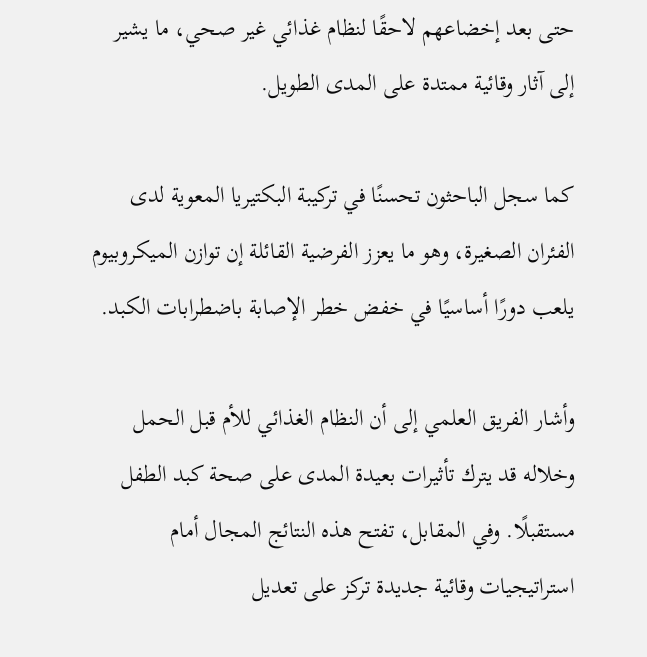حتى بعد إخضاعهم لاحقًا لنظام غذائي غير صحي، ما يشير إلى آثار وقائية ممتدة على المدى الطويل.

كما سجل الباحثون تحسنًا في تركيبة البكتيريا المعوية لدى الفئران الصغيرة، وهو ما يعزز الفرضية القائلة إن توازن الميكروبيوم يلعب دورًا أساسيًا في خفض خطر الإصابة باضطرابات الكبد.

وأشار الفريق العلمي إلى أن النظام الغذائي للأم قبل الحمل وخلاله قد يترك تأثيرات بعيدة المدى على صحة كبد الطفل مستقبلًا. وفي المقابل، تفتح هذه النتائج المجال أمام استراتيجيات وقائية جديدة تركز على تعديل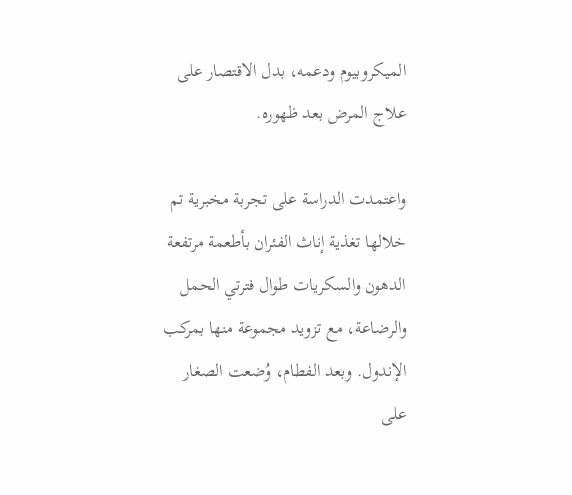الميكروبيوم ودعمه، بدل الاقتصار على علاج المرض بعد ظهوره.

واعتمدت الدراسة على تجربة مخبرية تم خلالها تغذية إناث الفئران بأطعمة مرتفعة الدهون والسكريات طوال فترتي الحمل والرضاعة، مع تزويد مجموعة منها بمركب الإندول. وبعد الفطام، وُضعت الصغار على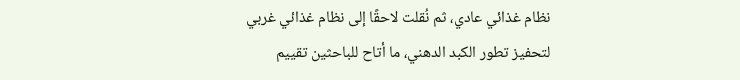نظام غذائي عادي، ثم نُقلت لاحقًا إلى نظام غذائي غربي لتحفيز تطور الكبد الدهني، ما أتاح للباحثين تقييم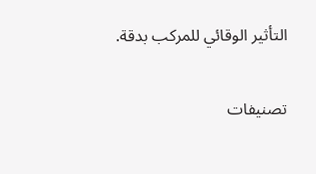التأثير الوقائي للمركب بدقة.

تصنيفات